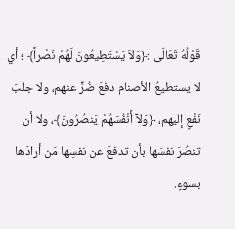قَوْلُهُ تَعَالَى :﴿وَلاَ يَسْتَطِيعُونَ لَهُمْ نَصْراً﴾ ؛ أي لا يستطيعُ الأصنام دفعَ ضُرٍّ عنهم، ولا جلبَ نَفْعٍ إليهم، ﴿وَلآ أَنْفُسَهُمْ يَنصُرُونَ﴾، ولا أن تنصُرَ نفسَها بأن تدفعَ عن نفسِها مَن أرادَها بسوءٍ.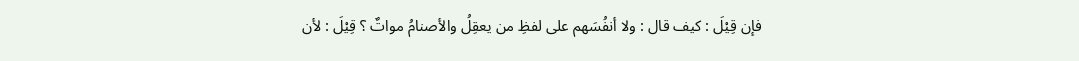فإن قِيْلَ : كيف قال : ولا أنفُسَهم على لفظِ من يعقِلُ والأصنامُ مواتٌ ؟ قِيْلَ : لأن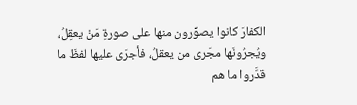الكفارَ كانوا يصوِّرون منها على صورةِ مَنْ يعقِلُ، ويُجرُونَها مجَرى من يعقلُ، فأجرَى عليها لفظَ ما قدَّروا ما هم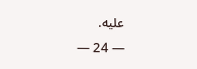عليه.
— 24 —